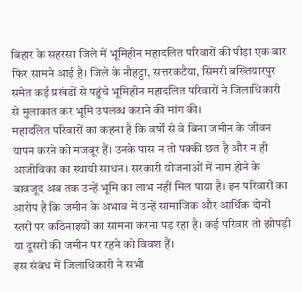बिहार के सहरसा जिले में भूमिहीन महादलित परिवारों की पीड़ा एक बार फिर सामने आई है। जिले के नौहट्टा, सत्तरकटैया, सिमरी बख्तियारपुर समेत कई प्रखंडों से पहुंचे भूमिहीन महादलित परिवारों ने जिलाधिकारी से मुलाकात कर भूमि उपलब्ध कराने की मांग की।
महादलित परिवारों का कहना है कि वर्षों से वे बिना जमीन के जीवन यापन करने को मजबूर हैं। उनके पास न तो पक्की छत है और न ही आजीविका का स्थायी साधन। सरकारी योजनाओं में नाम होने के बावजूद अब तक उन्हें भूमि का लाभ नहीं मिल पाया है। इन परिवारों का आरोप है कि जमीन के अभाव में उन्हें सामाजिक और आर्थिक दोनों स्तरों पर कठिनाइयों का सामना करना पड़ रहा है। कई परिवार तो झोपड़ी या दूसरों की जमीन पर रहने को विवश हैं।
इस संबंध में जिलाधिकारी ने सभी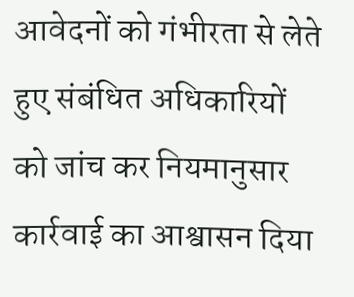आवेदनों को गंभीरता से लेते हुए संबंधित अधिकारियों को जांच कर नियमानुसार कार्रवाई का आश्वासन दिया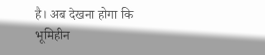है। अब देखना होगा कि भूमिहीन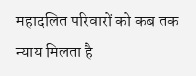महादलित परिवारों को कब तक न्याय मिलता है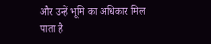और उन्हें भूमि का अधिकार मिल पाता है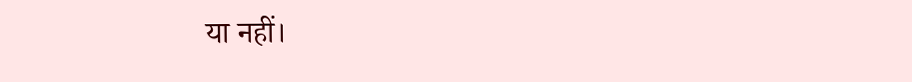या नहीं।